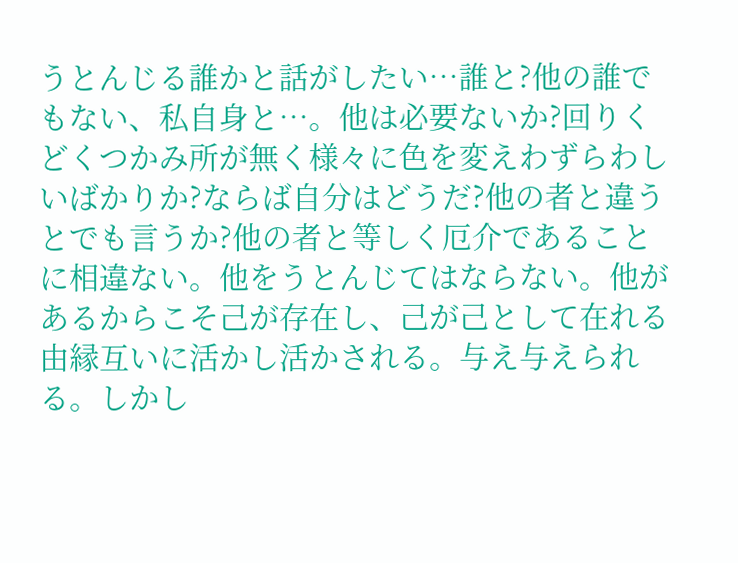うとんじる誰かと話がしたい…誰と?他の誰でもない、私自身と…。他は必要ないか?回りくどくつかみ所が無く様々に色を変えわずらわしいばかりか?ならば自分はどうだ?他の者と違うとでも言うか?他の者と等しく厄介であることに相違ない。他をうとんじてはならない。他があるからこそ己が存在し、己が己として在れる由縁互いに活かし活かされる。与え与えられる。しかし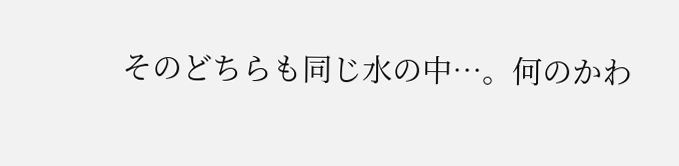そのどちらも同じ水の中…。何のかわ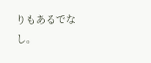りもあるでなし。